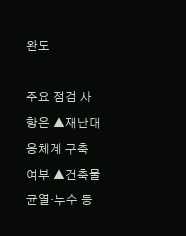완도

주요 점검 사항은 ▲재난대응체계 구축 여부 ▲건축물 균열·누수 등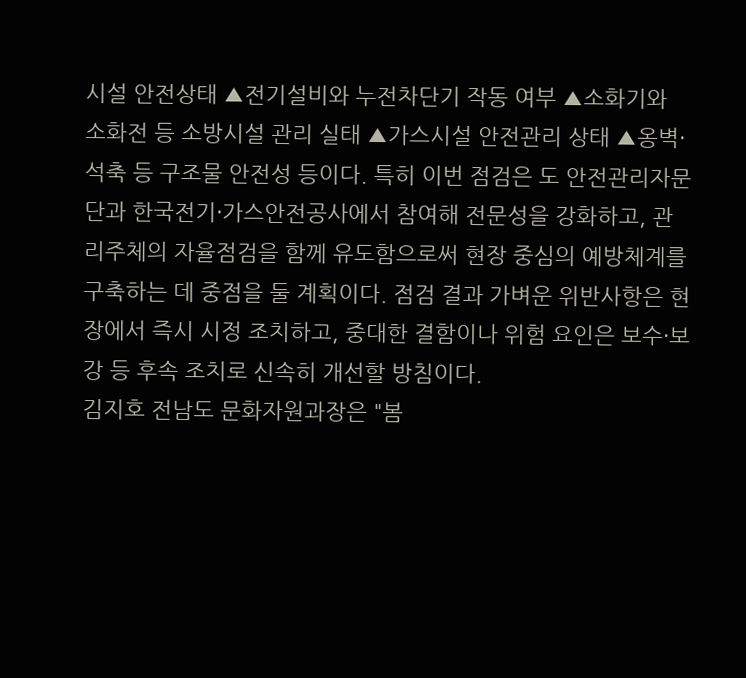시설 안전상태 ▲전기설비와 누전차단기 작동 여부 ▲소화기와 소화전 등 소방시설 관리 실태 ▲가스시설 안전관리 상태 ▲옹벽·석축 등 구조물 안전성 등이다. 특히 이번 점검은 도 안전관리자문단과 한국전기·가스안전공사에서 참여해 전문성을 강화하고, 관리주체의 자율점검을 함께 유도함으로써 현장 중심의 예방체계를 구축하는 데 중점을 둘 계획이다. 점검 결과 가벼운 위반사항은 현장에서 즉시 시정 조치하고, 중대한 결함이나 위험 요인은 보수·보강 등 후속 조치로 신속히 개선할 방침이다.
김지호 전남도 문화자원과장은 "봄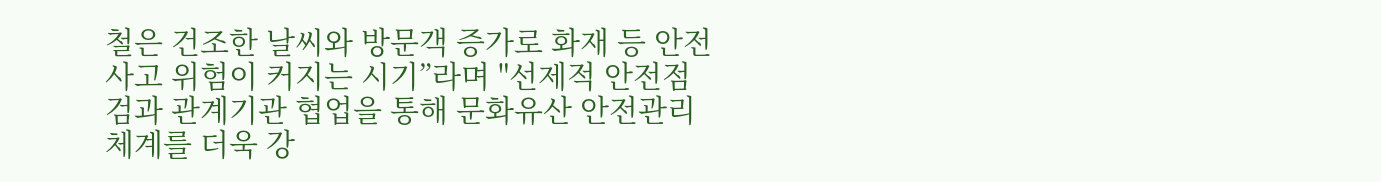철은 건조한 날씨와 방문객 증가로 화재 등 안전사고 위험이 커지는 시기”라며 "선제적 안전점검과 관계기관 협업을 통해 문화유산 안전관리 체계를 더욱 강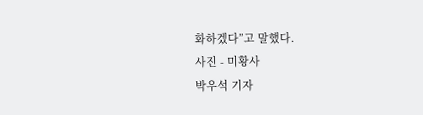화하겠다”고 말했다.
사진 - 미황사
박우석 기자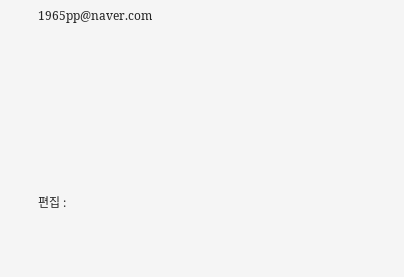1965pp@naver.com






편집 :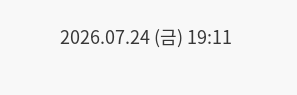2026.07.24 (금) 19:11